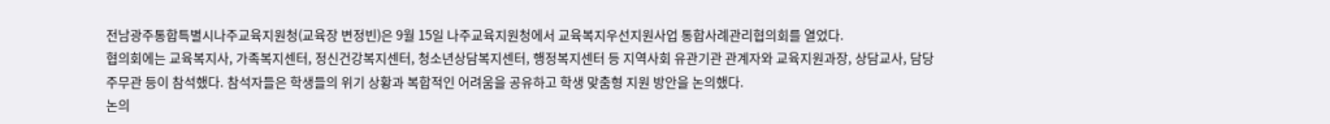전남광주통합특별시나주교육지원청(교육장 변정빈)은 9월 15일 나주교육지원청에서 교육복지우선지원사업 통합사례관리협의회를 열었다.
협의회에는 교육복지사, 가족복지센터, 정신건강복지센터, 청소년상담복지센터, 행정복지센터 등 지역사회 유관기관 관계자와 교육지원과장, 상담교사, 담당 주무관 등이 참석했다. 참석자들은 학생들의 위기 상황과 복합적인 어려움을 공유하고 학생 맞춤형 지원 방안을 논의했다.
논의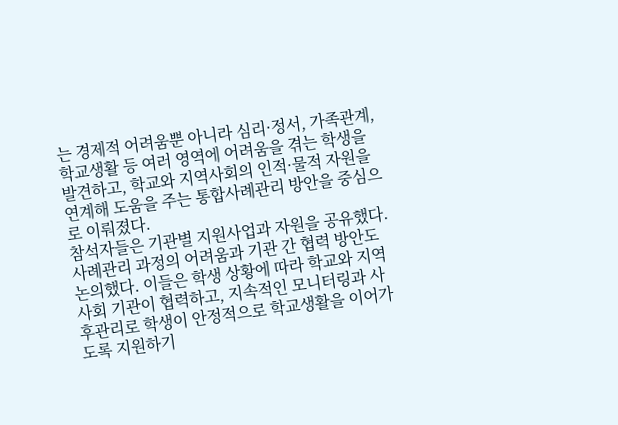는 경제적 어려움뿐 아니라 심리·정서, 가족관계, 학교생활 등 여러 영역에 어려움을 겪는 학생을 발견하고, 학교와 지역사회의 인적·물적 자원을 연계해 도움을 주는 통합사례관리 방안을 중심으로 이뤄졌다.
참석자들은 기관별 지원사업과 자원을 공유했다. 사례관리 과정의 어려움과 기관 간 협력 방안도 논의했다. 이들은 학생 상황에 따라 학교와 지역사회 기관이 협력하고, 지속적인 모니터링과 사후관리로 학생이 안정적으로 학교생활을 이어가도록 지원하기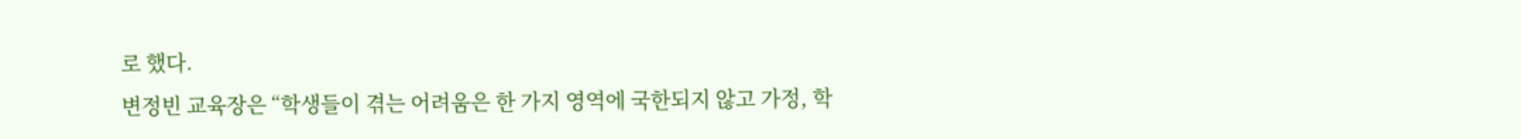로 했다.
변정빈 교육장은 “학생들이 겪는 어려움은 한 가지 영역에 국한되지 않고 가정, 학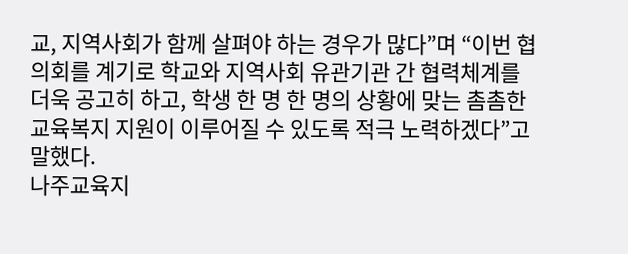교, 지역사회가 함께 살펴야 하는 경우가 많다”며 “이번 협의회를 계기로 학교와 지역사회 유관기관 간 협력체계를 더욱 공고히 하고, 학생 한 명 한 명의 상황에 맞는 촘촘한 교육복지 지원이 이루어질 수 있도록 적극 노력하겠다”고 말했다.
나주교육지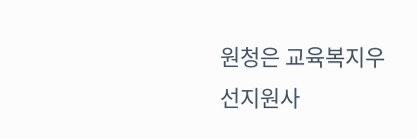원청은 교육복지우선지원사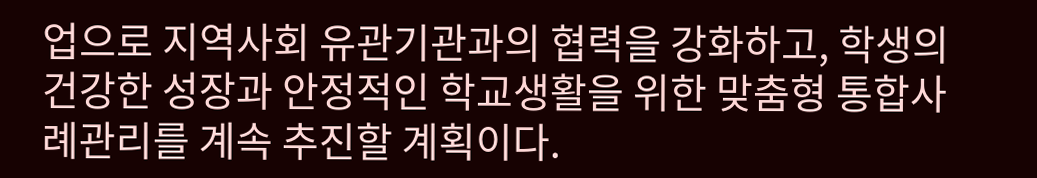업으로 지역사회 유관기관과의 협력을 강화하고, 학생의 건강한 성장과 안정적인 학교생활을 위한 맞춤형 통합사례관리를 계속 추진할 계획이다.